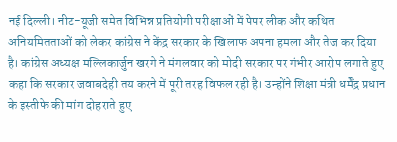नई दिल्ली। नीट-यूजी समेत विभिन्न प्रतियोगी परीक्षाओं में पेपर लीक और कथित अनियमितताओं को लेकर कांग्रेस ने केंद्र सरकार के खिलाफ अपना हमला और तेज कर दिया है। कांग्रेस अध्यक्ष मल्लिकार्जुन खरगे ने मंगलवार को मोदी सरकार पर गंभीर आरोप लगाते हुए कहा कि सरकार जवाबदेही तय करने में पूरी तरह विफल रही है। उन्होंने शिक्षा मंत्री धर्मेंद्र प्रधान के इस्तीफे की मांग दोहराते हुए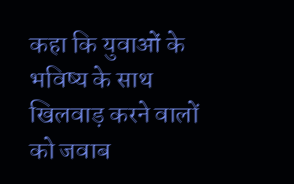कहा कि युवाओं के भविष्य के साथ खिलवाड़ करने वालों को जवाब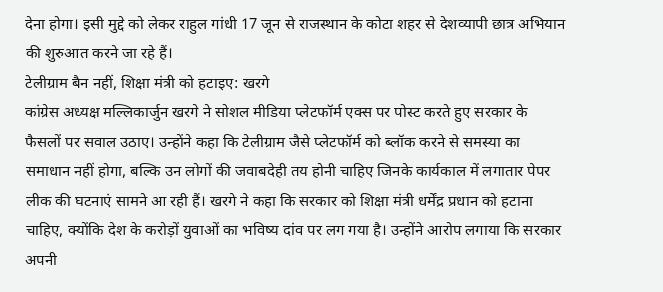देना होगा। इसी मुद्दे को लेकर राहुल गांधी 17 जून से राजस्थान के कोटा शहर से देशव्यापी छात्र अभियान की शुरुआत करने जा रहे हैं।
टेलीग्राम बैन नहीं, शिक्षा मंत्री को हटाइए: खरगे
कांग्रेस अध्यक्ष मल्लिकार्जुन खरगे ने सोशल मीडिया प्लेटफॉर्म एक्स पर पोस्ट करते हुए सरकार के फैसलों पर सवाल उठाए। उन्होंने कहा कि टेलीग्राम जैसे प्लेटफॉर्म को ब्लॉक करने से समस्या का समाधान नहीं होगा, बल्कि उन लोगों की जवाबदेही तय होनी चाहिए जिनके कार्यकाल में लगातार पेपर लीक की घटनाएं सामने आ रही हैं। खरगे ने कहा कि सरकार को शिक्षा मंत्री धर्मेंद्र प्रधान को हटाना चाहिए, क्योंकि देश के करोड़ों युवाओं का भविष्य दांव पर लग गया है। उन्होंने आरोप लगाया कि सरकार अपनी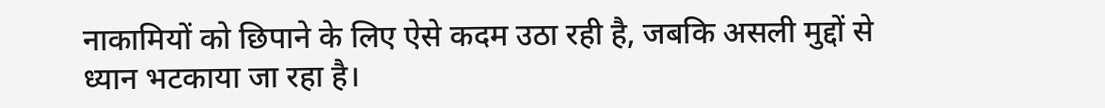नाकामियों को छिपाने के लिए ऐसे कदम उठा रही है, जबकि असली मुद्दों से ध्यान भटकाया जा रहा है।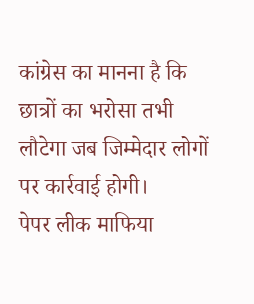कांग्रेस का मानना है कि छात्रों का भरोसा तभी लौटेगा जब जिम्मेदार लोगों पर कार्रवाई होगी।
पेपर लीक माफिया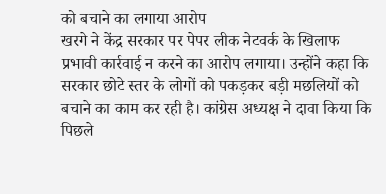को बचाने का लगाया आरोप
खरगे ने केंद्र सरकार पर पेपर लीक नेटवर्क के खिलाफ प्रभावी कार्रवाई न करने का आरोप लगाया। उन्होंने कहा कि सरकार छोटे स्तर के लोगों को पकड़कर बड़ी मछलियों को बचाने का काम कर रही है। कांग्रेस अध्यक्ष ने दावा किया कि पिछले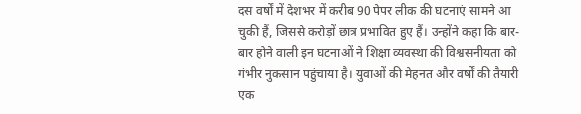दस वर्षों में देशभर में करीब 90 पेपर लीक की घटनाएं सामने आ चुकी हैं, जिससे करोड़ों छात्र प्रभावित हुए हैं। उन्होंने कहा कि बार-बार होने वाली इन घटनाओं ने शिक्षा व्यवस्था की विश्वसनीयता को गंभीर नुकसान पहुंचाया है। युवाओं की मेहनत और वर्षों की तैयारी एक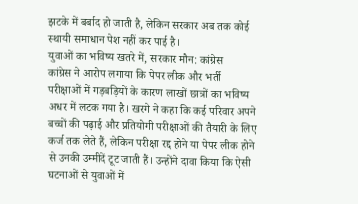झटके में बर्बाद हो जाती है, लेकिन सरकार अब तक कोई स्थायी समाधान पेश नहीं कर पाई है।
युवाओं का भविष्य खतरे में, सरकार मौन: कांग्रेस
कांग्रेस ने आरोप लगाया कि पेपर लीक और भर्ती परीक्षाओं में गड़बड़ियों के कारण लाखों छात्रों का भविष्य अधर में लटक गया है। खरगे ने कहा कि कई परिवार अपने बच्चों की पढ़ाई और प्रतियोगी परीक्षाओं की तैयारी के लिए कर्ज तक लेते हैं, लेकिन परीक्षा रद्द होने या पेपर लीक होने से उनकी उम्मीदें टूट जाती हैं। उन्होंने दावा किया कि ऐसी घटनाओं से युवाओं में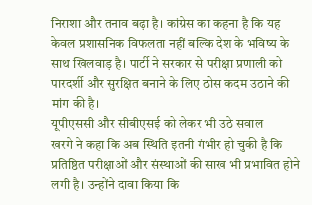निराशा और तनाव बढ़ा है। कांग्रेस का कहना है कि यह केवल प्रशासनिक विफलता नहीं बल्कि देश के भविष्य के साथ खिलवाड़ है। पार्टी ने सरकार से परीक्षा प्रणाली को पारदर्शी और सुरक्षित बनाने के लिए ठोस कदम उठाने की मांग की है।
यूपीएससी और सीबीएसई को लेकर भी उठे सवाल
खरगे ने कहा कि अब स्थिति इतनी गंभीर हो चुकी है कि प्रतिष्ठित परीक्षाओं और संस्थाओं की साख भी प्रभावित होने लगी है। उन्होंने दावा किया कि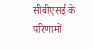सीबीएसई के परिणामों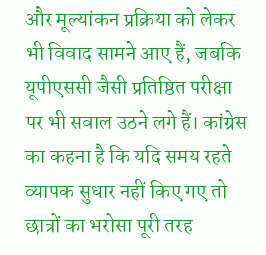और मूल्यांकन प्रक्रिया को लेकर भी विवाद सामने आए हैं, जबकि यूपीएससी जैसी प्रतिष्ठित परीक्षा पर भी सवाल उठने लगे हैं। कांग्रेस का कहना है कि यदि समय रहते व्यापक सुधार नहीं किए गए तो छात्रों का भरोसा पूरी तरह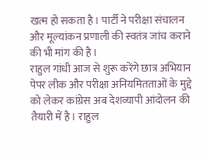खत्म हो सकता है। पार्टी ने परीक्षा संचालन और मूल्यांकन प्रणाली की स्वतंत्र जांच कराने की भी मांग की है।
राहुल गांधी आज से शुरू करेंगे छात्र अभियान
पेपर लीक और परीक्षा अनियमितताओं के मुद्दे को लेकर कांग्रेस अब देशव्यापी आंदोलन की तैयारी में है। राहुल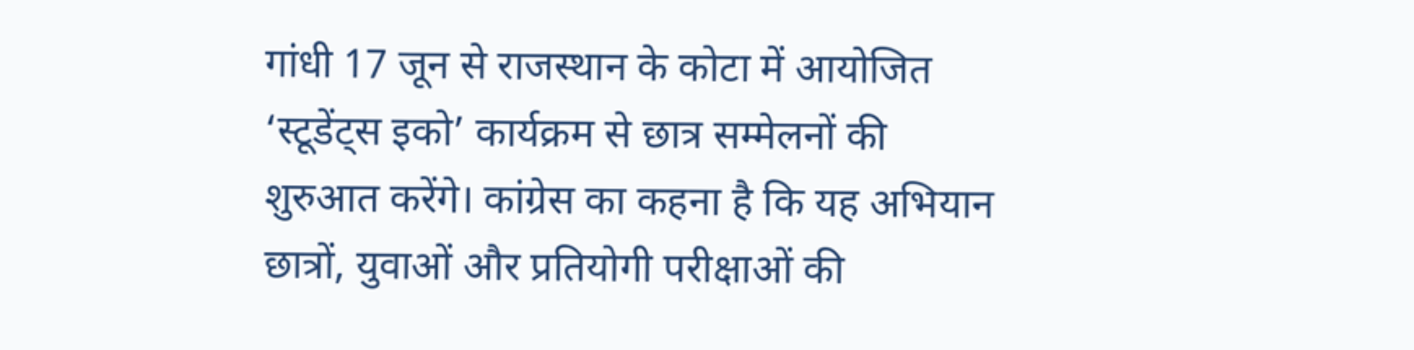गांधी 17 जून से राजस्थान के कोटा में आयोजित ‘स्टूडेंट्स इको’ कार्यक्रम से छात्र सम्मेलनों की शुरुआत करेंगे। कांग्रेस का कहना है कि यह अभियान छात्रों, युवाओं और प्रतियोगी परीक्षाओं की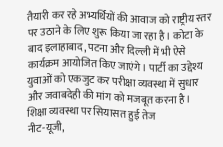तैयारी कर रहे अभ्यर्थियों की आवाज को राष्ट्रीय स्तर पर उठाने के लिए शुरू किया जा रहा है। कोटा के बाद इलाहाबाद, पटना और दिल्ली में भी ऐसे कार्यक्रम आयोजित किए जाएंगे। पार्टी का उद्देश्य युवाओं को एकजुट कर परीक्षा व्यवस्था में सुधार और जवाबदेही की मांग को मजबूत करना है।
शिक्षा व्यवस्था पर सियासत हुई तेज
नीट-यूजी,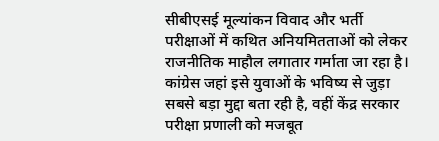सीबीएसई मूल्यांकन विवाद और भर्ती परीक्षाओं में कथित अनियमितताओं को लेकर राजनीतिक माहौल लगातार गर्माता जा रहा है। कांग्रेस जहां इसे युवाओं के भविष्य से जुड़ा सबसे बड़ा मुद्दा बता रही है, वहीं केंद्र सरकार परीक्षा प्रणाली को मजबूत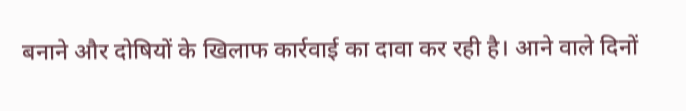बनाने और दोषियों के खिलाफ कार्रवाई का दावा कर रही है। आने वाले दिनों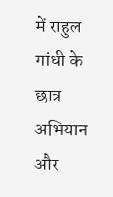में राहुल गांधी के छात्र अभियान और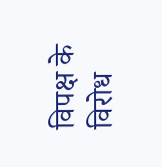विपक्ष के विरोध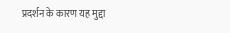प्रदर्शन के कारण यह मुद्दा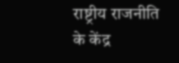राष्ट्रीय राजनीति के केंद्र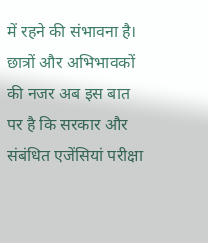में रहने की संभावना है। छात्रों और अभिभावकों की नजर अब इस बात पर है कि सरकार और संबंधित एजेंसियां परीक्षा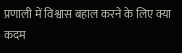प्रणाली में विश्वास बहाल करने के लिए क्या कदम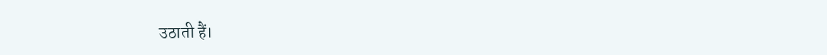उठाती हैं।